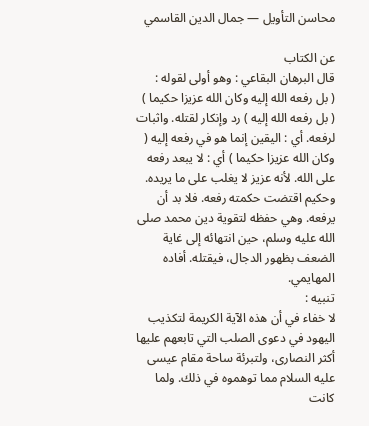محاسن التأويل — جمال الدين القاسمي

عن الكتاب
قال البرهان البقاعي : وهو أولى لقوله :
( بل رفعه الله إليه وكان الله عزيزا حكيما )
( بل رفعه الله إليه ) رد وإنكار لقتله. واثبات لرفعه. أي : اليقين إنما هو في رفعه إليه ( وكان الله عزيزا حكيما ) أي : لا يبعد رفعه على الله. لأنه عزيز لا يغلب على ما يريده. وحكيم اقتضت حكمته رفعه. فلا بد أن يرفعه. وهي حفظه لتقوية دين محمد صلى الله عليه وسلم، حين انتهائه إلى غاية الضعف بظهور الدجال، فيقتله. أفاده المهايمي.
تنبيه :
لا خفاء في أن هذه الآية الكريمة لتكذيب اليهود في دعوى الصلب التي تابعهم عليها أكثر النصارى، ولتبرئة ساحة مقام عيسى عليه السلام مما توهموه في ذلك. ولما كانت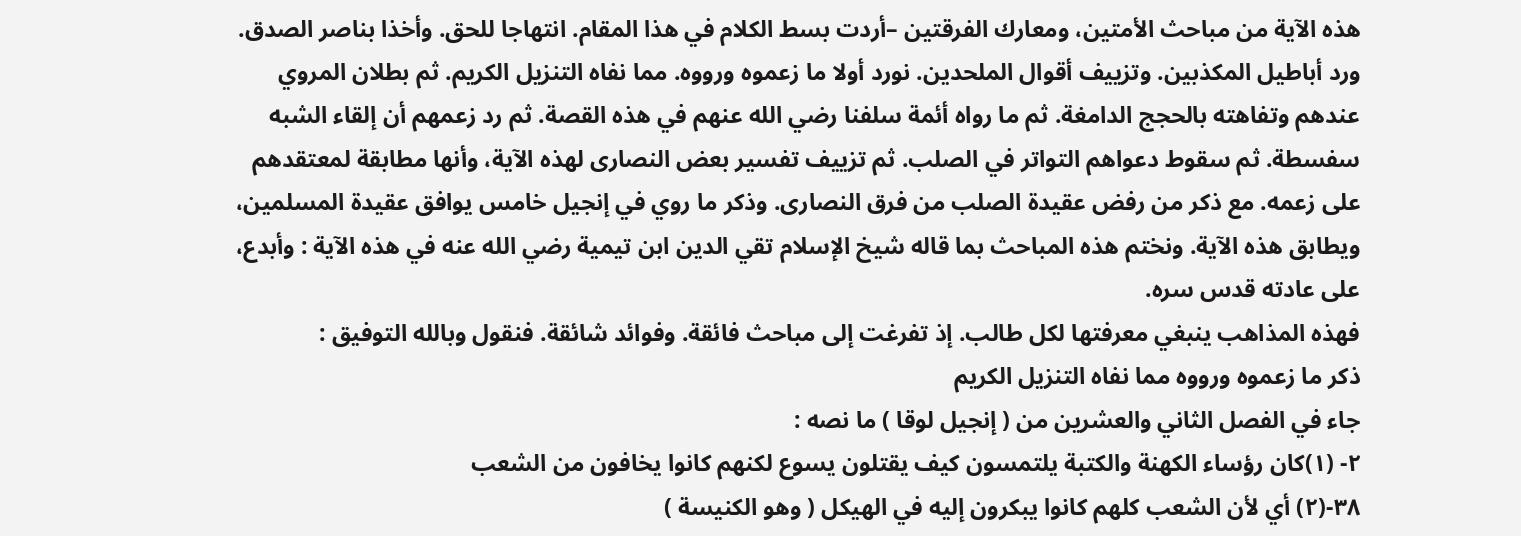هذه الآية من مباحث الأمتين، ومعارك الفرقتين –أردت بسط الكلام في هذا المقام. انتهاجا للحق. وأخذا بناصر الصدق. ورد أباطيل المكذبين. وتزييف أقوال الملحدين. نورد أولا ما زعموه ورووه. مما نفاه التنزيل الكريم. ثم بطلان المروي عندهم وتفاهته بالحجج الدامغة. ثم ما رواه أئمة سلفنا رضي الله عنهم في هذه القصة. ثم رد زعمهم أن إلقاء الشبه سفسطة. ثم سقوط دعواهم التواتر في الصلب. ثم تزييف تفسير بعض النصارى لهذه الآية، وأنها مطابقة لمعتقدهم على زعمه. مع ذكر من رفض عقيدة الصلب من فرق النصارى. وذكر ما روي في إنجيل خامس يوافق عقيدة المسلمين، ويطابق هذه الآية. ونختم هذه المباحث بما قاله شيخ الإسلام تقي الدين ابن تيمية رضي الله عنه في هذه الآية : وأبدع، على عادته قدس سره.
فهذه المذاهب ينبغي معرفتها لكل طالب. إذ تفرغت إلى مباحث فائقة. وفوائد شائقة. فنقول وبالله التوفيق :
ذكر ما زعموه ورووه مما نفاه التنزيل الكريم
جاء في الفصل الثاني والعشرين من ( إنجيل لوقا ) ما نصه :
٢- (١)كان رؤساء الكهنة والكتبة يلتمسون كيف يقتلون يسوع لكنهم كانوا يخافون من الشعب
٣٨-(٢) أي لأن الشعب كلهم كانوا يبكرون إليه في الهيكل ( وهو الكنيسة )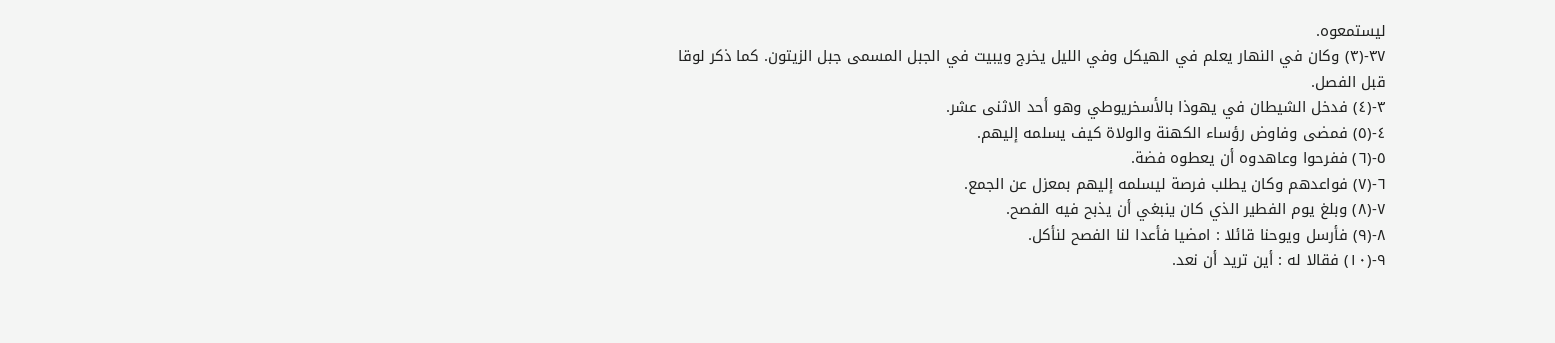ليستمعوه.
٣٧-(٣) وكان في النهار يعلم في الهيكل وفي الليل يخرج ويبيت في الجبل المسمى جبل الزيتون. كما ذكر لوقا قبل الفصل.
٣-(٤) فدخل الشيطان في يهوذا بالأسخريوطي وهو أحد الاثنى عشر.
٤-(٥) فمضى وفاوض رؤساء الكهنة والولاة كيف يسلمه إليهم.
٥-(٦) ففرحوا وعاهدوه أن يعطوه فضة.
٦-(٧) فواعدهم وكان يطلب فرصة ليسلمه إليهم بمعزل عن الجمع.
٧-(٨) وبلغ يوم الفطير الذي كان ينبغي أن يذبح فيه الفصح.
٨-(٩) فأرسل ويوحنا قائلا : امضيا فأعدا لنا الفصح لنأكل.
٩-(١٠) فقالا له : أين تريد أن نعد.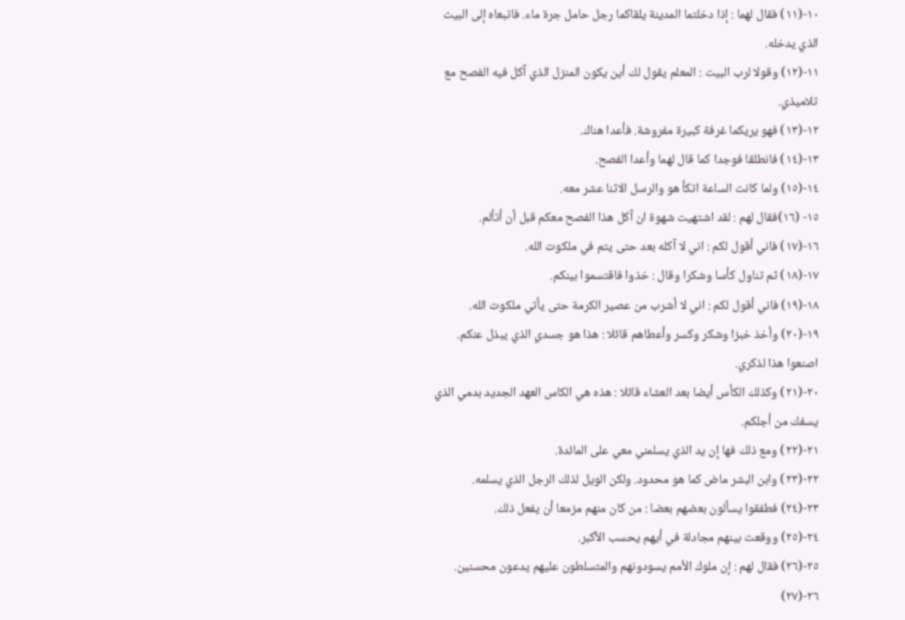١٠-(١١) فقال لهما : إذا دخلتما المدينة يلقاكما رجل حامل جرة ماء. فاتبعاه إلى البيت الذي يدخله.
١١-(١٢) وقولا لرب البيت : المعلم يقول لك أين يكون المنزل الذي آكل فيه الفصح مع تلاميذي.
١٢-(١٣) فهو يريكما غرفة كبيرة مفروشة. فأعدا هناك.
١٣-(١٤) فانطلقا فوجدا كما قال لهما وأعدا الفصح.
١٤-(١٥) ولما كانت الساعة اتكأ هو والرسل الاثنا عشر معه.
١٥- (١٦)فقال لهم : لقد اشتهيت شهوة ان آكل هذا الفصح معكم قبل أن أتألم.
١٦-(١٧) فاني أقول لكم : اني لا آكله بعد حتى يتم في ملكوت الله.
١٧-(١٨) ثم تناول كأسا وشكرا وقال : خذوا فاقتسموا بينكم.
١٨-(١٩) فاني أقول لكم : اني لا أشرب من عصير الكرمة حتى يأتي ملكوت الله.
١٩-(٢٠) وأخذ خبزا وشكر وكسر وأعطاهم قائلا : هذا هو جسدي الذي يبذل عنكم. اصنعوا هذا لذكري.
٢٠-(٢١) وكذلك الكأس أيضا بعد العشاء قائلا : هذه هي الكاس العهد الجديد بدمي الذي يسفك من أجلكم.
٢١-(٢٢) ومع ذلك فها إن يد الذي يسلمني معي على المائدة.
٢٢-(٢٣) وابن البشر ماض كما هو محدود. ولكن الويل لذلك الرجل الذي يسلمه.
٢٣-(٢٤) فطفقوا يسألون بعضهم بعضا : من كان منهم مزمعا أن يفعل ذلك.
٢٤-(٢٥) ووقعت بينهم مجادلة في أيهم يحسب الأكبر.
٢٥-(٢٦) فقال لهم : إن ملوك الأمم يسودونهم والمتسلطون عليهم يدعون محسنين.
٢٦-(٢٧)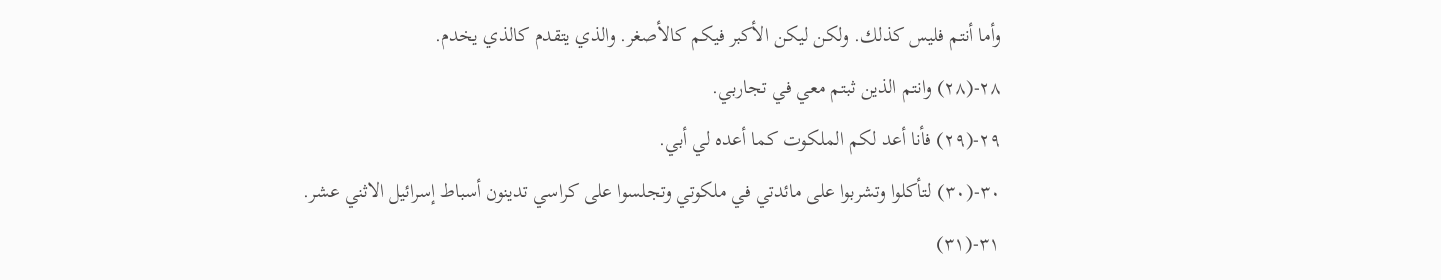وأما أنتم فليس كذلك. ولكن ليكن الأكبر فيكم كالأصغر. والذي يتقدم كالذي يخدم.
٢٨-(٢٨) وانتم الذين ثبتم معي في تجاربي.
٢٩-(٢٩) فأنا أعد لكم الملكوت كما أعده لي أبي.
٣٠-(٣٠) لتأكلوا وتشربوا على مائدتي في ملكوتي وتجلسوا على كراسي تدينون أسباط إسرائيل الاثني عشر.
٣١-(٣١)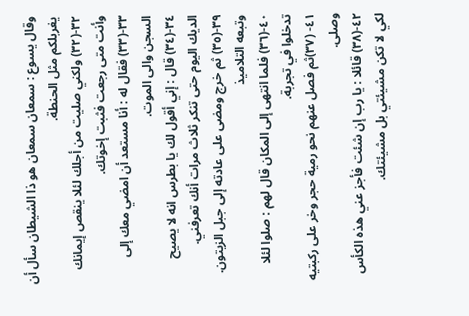وقال يسوع : سمعان سمعان هو ذا الشيطان سأل أن يغربلكم مثل الحنطة.
٣٢-(٣٢) ولكني صليت من أجلك لئلا ينقص إيمانك وأنت متى رجعت فثبت إخوتك.
٣٣-(٣٣) فقال له : أنا مستعد أن امضي معك إلى السجن والى الموت.
٣٤-(٣٤) قال : إني أقول لك يا بطرس انه لا يصيح الديك اليوم حتى تنكر ثلاث مرات أنك تعرفني.
٣٩-(٣٥) ثم خرج ومضى على عادته إلى جبل الزيتون. وتبعه التلاميذ
٤٠-(٣٦) فلما انتهى إلى المكان قال لهم : صلوا لئلا تدخلوا في تجربة.
٤١- (٣٧)ثم فصل عنهم نحو رمية حجر وخر على ركبتيه وصلى.
٤٢-(٣٨) قائلا : يا رب إن شئت فأجز عني هذه الكأس لكي لا تكن مشيئتي بل مشيئتك.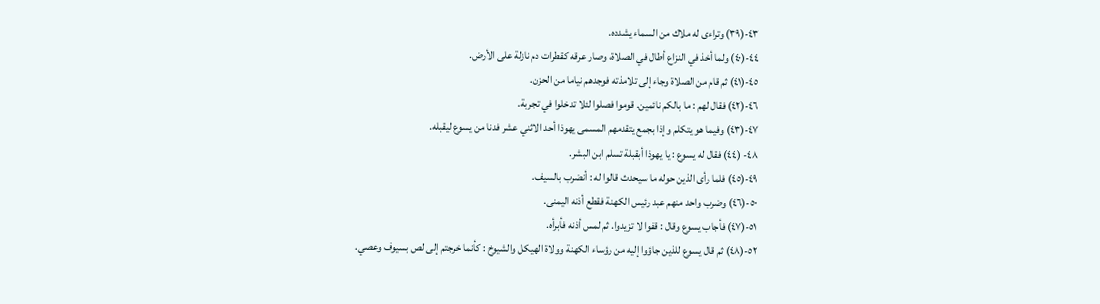٤٣-(٣٩) وتراءى له ملاك من السماء يشدده.
٤٤-(٤٠) ولما أخذ في النزاع أطال في الصلاة، وصار عرقه كقطرات دم نازلة على الأرض.
٤٥-(٤١) ثم قام من الصلاة وجاء إلى تلامذته فوجدهم نياما من الحزن.
٤٦-(٤٢) فقال لهم : ما بالكم نائمين. قوموا فصلوا لئلا تدخلوا في تجربة.
٤٧-(٤٣) وفيما هو يتكلم وإذا بجمع يتقدمهم المسمى يهوذا أحد الاثني عشر فدنا من يسوع ليقبله.
٤٨- (٤٤) فقال له يسوع : يا يهوذا أبقبلة تسلم ابن البشر.
٤٩-(٤٥) فلما رأى الذين حوله ما سيحدث قالوا له : أنضرب بالسيف.
٥٠-(٤٦) وضرب واحد منهم عبد رئيس الكهنة فقطع أذنه اليمنى.
٥١-(٤٧) فأجاب يسوع وقال : قفوا لا تزيدوا. ثم لمس أذنه فأبرأه.
٥٢-(٤٨) ثم قال يسوع للذين جاؤوا إليه من رؤساء الكهنة وولاة الهيكل والشيوخ : كأنما خرجتم إلى لص بسيوف وعصي.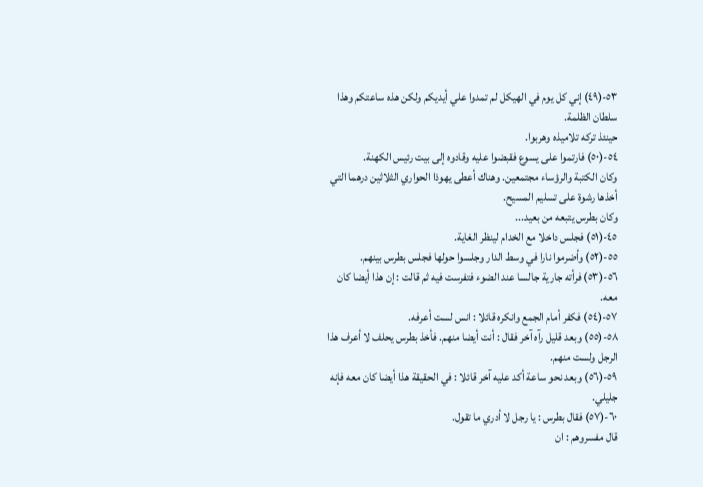٥٣-(٤٩) إني كل يوم في الهيكل لم تمدوا علي أيديكم ولكن هذه ساعتكم وهذا سلطان الظلمة.
حينئذ تركه تلاميذه وهربوا.
٥٤-(٥٠) فارتموا على يسوع فقبضوا عليه وقادوه إلى بيت رئيس الكهنة.
وكان الكتبة والرؤساء مجتمعين. وهناك أعطى يهوذا الحواري الثلاثين درهما التي أخذها رشوة على تسليم المسيح.
وكان بطرس يتبعه من بعيد...
٤٥-(٥١) فجلس داخلا مع الخدام لينظر الغاية.
٥٥-(٥٢) وأضرموا نارا في وسط الدار وجلسوا حولها فجلس بطرس بينهم.
٥٦-(٥٣) فرأته جارية جالسا عند الضوء فتفرست فيه ثم قالت : إن هذا أيضا كان معه.
٥٧-(٥٤) فكفر أمام الجمع وانكره قائلا : انس لست أعرفه.
٥٨-(٥٥) وبعد قليل رآه آخر فقال : أنت أيضا منهم. فأخذ بطرس يحلف لا أعرف هذا الرجل ولست منهم.
٥٩-(٥٦) وبعد نحو ساعة أكد عليه آخر قائلا : في الحقيقة هذا أيضا كان معه فإنه جليلي.
٦٠-(٥٧) فقال بطرس : يا رجل لا أدري ما تقول.
قال مفسروهم : ان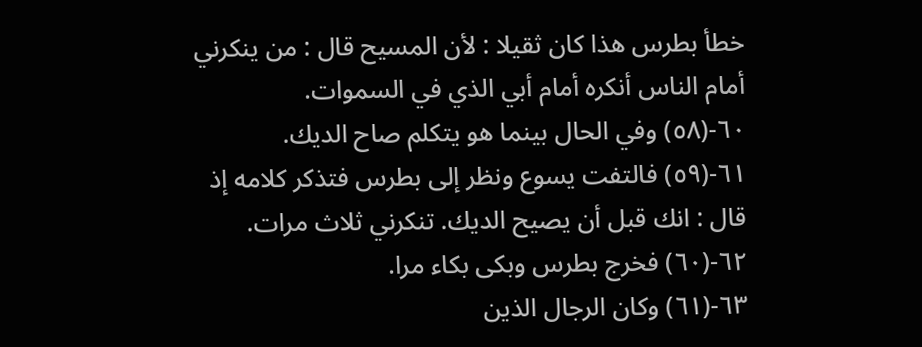خطأ بطرس هذا كان ثقيلا : لأن المسيح قال : من ينكرني أمام الناس أنكره أمام أبي الذي في السموات.
٦٠-(٥٨) وفي الحال بينما هو يتكلم صاح الديك.
٦١-(٥٩) فالتفت يسوع ونظر إلى بطرس فتذكر كلامه إذ قال : انك قبل أن يصيح الديك. تنكرني ثلاث مرات.
٦٢-(٦٠) فخرج بطرس وبكى بكاء مرا.
٦٣-(٦١) وكان الرجال الذين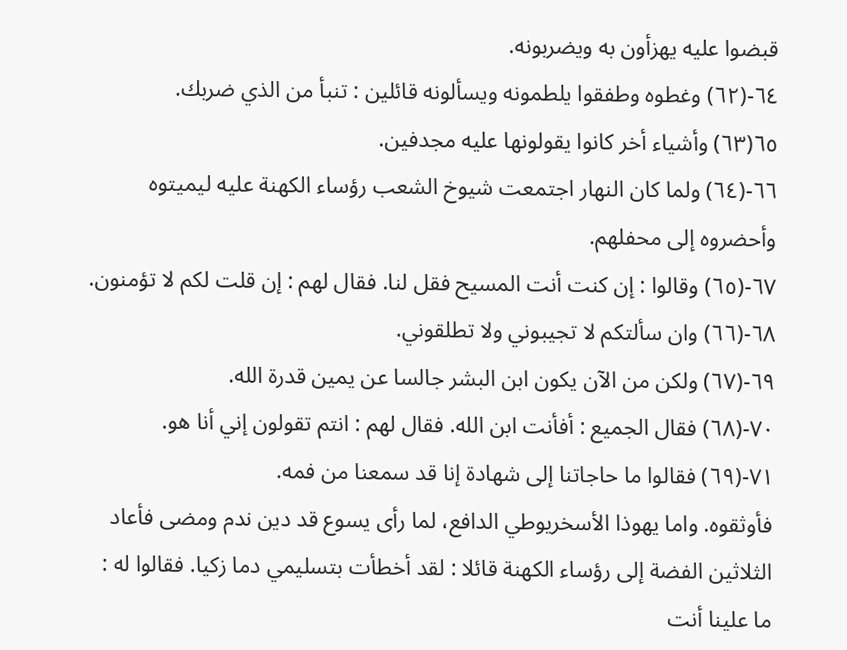قبضوا عليه يهزأون به ويضربونه.
٦٤-(٦٢) وغطوه وطفقوا يلطمونه ويسألونه قائلين : تنبأ من الذي ضربك.
٦٥(٦٣) وأشياء أخر كانوا يقولونها عليه مجدفين.
٦٦-(٦٤) ولما كان النهار اجتمعت شيوخ الشعب رؤساء الكهنة عليه ليميتوه وأحضروه إلى محفلهم.
٦٧-(٦٥) وقالوا : إن كنت أنت المسيح فقل لنا. فقال لهم : إن قلت لكم لا تؤمنون.
٦٨-(٦٦) وان سألتكم لا تجيبوني ولا تطلقوني.
٦٩-(٦٧) ولكن من الآن يكون ابن البشر جالسا عن يمين قدرة الله.
٧٠-(٦٨) فقال الجميع : أفأنت ابن الله. فقال لهم : انتم تقولون إني أنا هو.
٧١-(٦٩) فقالوا ما حاجاتنا إلى شهادة إنا قد سمعنا من فمه.
فأوثقوه. واما يهوذا الأسخريوطي الدافع، لما رأى يسوع قد دين ندم ومضى فأعاد الثلاثين الفضة إلى رؤساء الكهنة قائلا : لقد أخطأت بتسليمي دما زكيا. فقالوا له : ما علينا أنت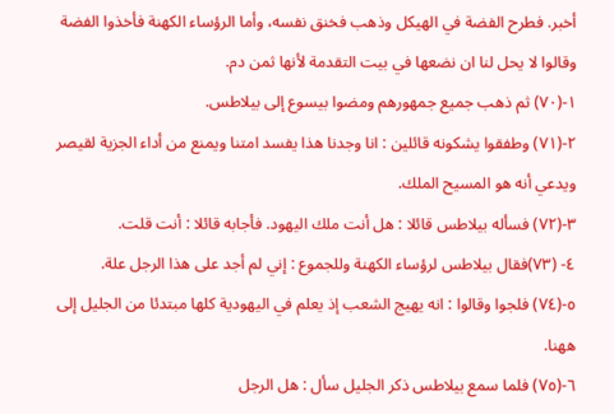أخبر. فطرح الفضة في الهيكل وذهب فخنق نفسه، وأما الرؤساء الكهنة فأخذوا الفضة وقالوا لا يحل لنا ان نضعها في بيت التقدمة لأنها ثمن دم.
١-(٧٠) ثم ذهب جميع جمهورهم ومضوا بيسوع إلى بيلاطس.
٢-(٧١) وطفقوا يشكونه قائلين : انا وجدنا هذا يفسد امتنا ويمنع من أداء الجزية لقيصر ويدعي أنه هو المسيح الملك.
٣-(٧٢) فسأله بيلاطس قائلا : هل أنت ملك اليهود. فأجابه قائلا : أنت قلت.
٤- (٧٣)فقال بيلاطس لرؤساء الكهنة وللجموع : إني لم أجد على هذا الرجل علة.
٥-(٧٤) فلجوا وقالوا : انه يهيج الشعب إذ يعلم في اليهودية كلها مبتدئا من الجليل إلى ههنا.
٦-(٧٥) فلما سمع بيلاطس ذكر الجليل سأل : هل الرجل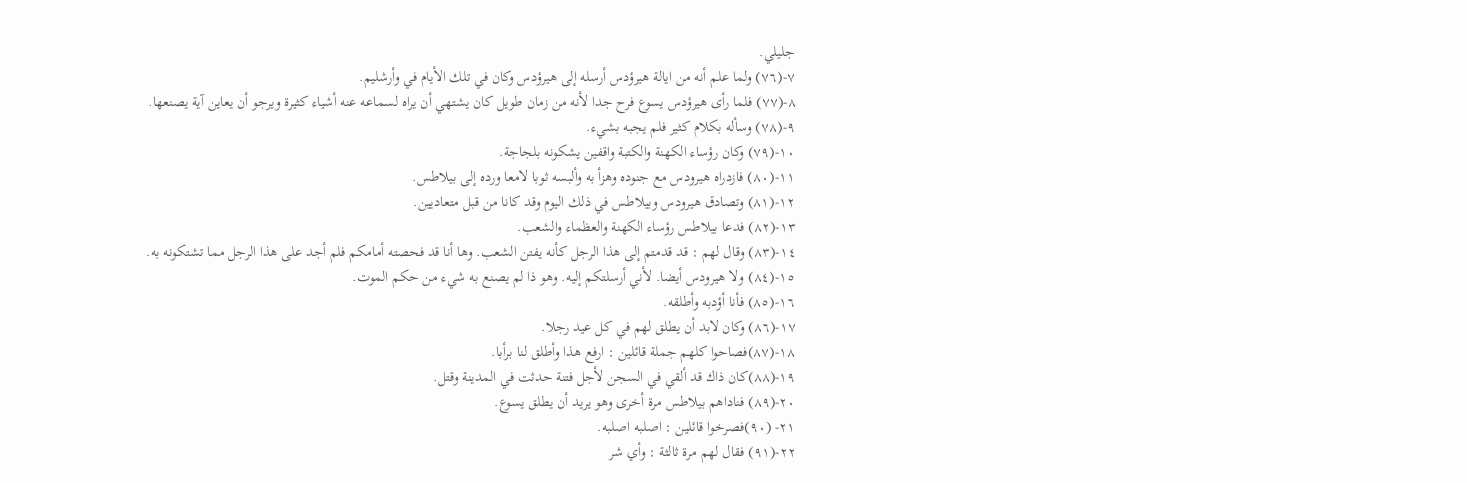جليلي.
٧-(٧٦) ولما علم أنه من ايالة هيرؤدس أرسله إلى هيرؤدس وكان في تلك الأيام في وأرشليم.
٨-(٧٧) فلما رأى هيرؤدس يسوع فرح جدا لأنه من زمان طويل كان يشتهي أن يراه لسماعه عنه أشياء كثيرة ويرجو أن يعاين آية يصنعها.
٩-(٧٨) وسأله بكلام كثير فلم يجبه بشيء.
١٠-(٧٩) وكان رؤساء الكهنة والكتبة واقفين يشكونه بلجاجة.
١١-(٨٠) فازدراه هيرودس مع جنوده وهزأ به وألبسه ثوبا لامعا ورده إلى بيلاطس.
١٢-(٨١) وتصادق هيرودس وبيلاطس في ذلك اليوم وقد كانا من قبل متعاديين.
١٣-(٨٢) فدعا بيلاطس رؤساء الكهنة والعظماء والشعب.
١٤-(٨٣) وقال لهم : قد قدمتم إلى هذا الرجل كأنه يفتن الشعب. وها أنا قد فحصته أمامكم فلم أجد على هذا الرجل مما تشتكونه به.
١٥-(٨٤) ولا هيرودس أيضا. لأني أرسلتكم إليه. وهو ذا لم يصنع به شيء من حكم الموت.
١٦-(٨٥) فأنا أؤدبه وأطلقه.
١٧-(٨٦) وكان لابد أن يطلق لهم في كل عيد رجلا.
١٨-(٨٧)فصاحوا كلهم جملة قائلين : ارفع هذا وأطلق لنا برأبا.
١٩-(٨٨)كان ذاك قد ألقي في السجن لأجل فتنة حدثت في المدينة وقتل.
٢٠-(٨٩) فناداهم بيلاطس مرة أخرى وهو يريد أن يطلق يسوع.
٢١- (٩٠)فصرخوا قائلين : اصلبه اصلبه.
٢٢-(٩١) فقال لهم مرة ثالثة : وأي شر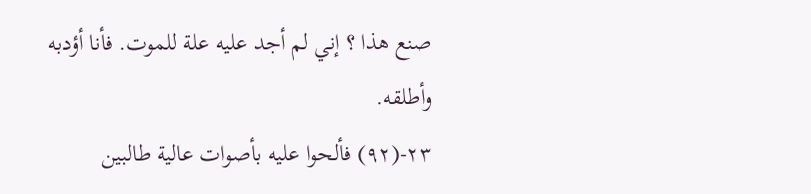صنع هذا ؟ إني لم أجد عليه علة للموت. فأنا أؤدبه وأطلقه.
٢٣-(٩٢) فألحوا عليه بأصوات عالية طالبين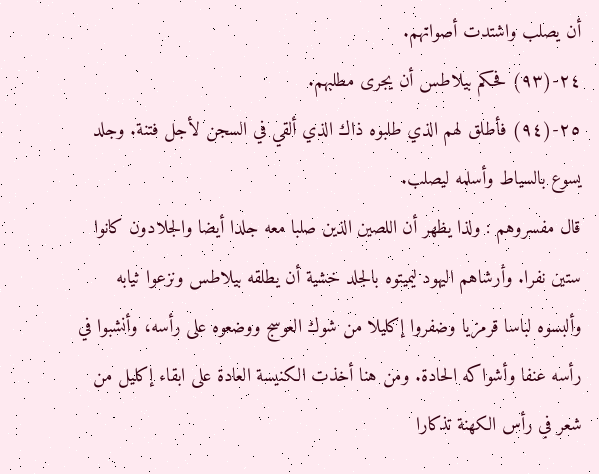أن يصلب واشتدت أصواتهم.
٢٤-(٩٣) فحكم بيلاطس أن يجرى مطلبهم.
٢٥-(٩٤) فأطلق لهم الذي طلبوه ذاك الذي ألقي في السجن لأجل فتنة. وجلد يسوع بالسياط وأسلمه ليصلب.
قال مفسروهم : ولذا يظهر أن اللصين الذين صلبا معه جلدا أيضا والجلادون كانوا ستين نفرا. وأرشاهم اليهود ليميتوه بالجلد خشية أن يطلقه بيلاطس ونزعوا ثيابه وألبسوه لباسا قرمزيا وضفروا إكليلا من شوك العوسج ووضعوه على رأسه، وأنشبوا في رأسه عنفا وأشواكه الحادة. ومن هنا أخذت الكنيسة العادة على ابقاء إكليل من شعر في رأس الكهنة تذكارا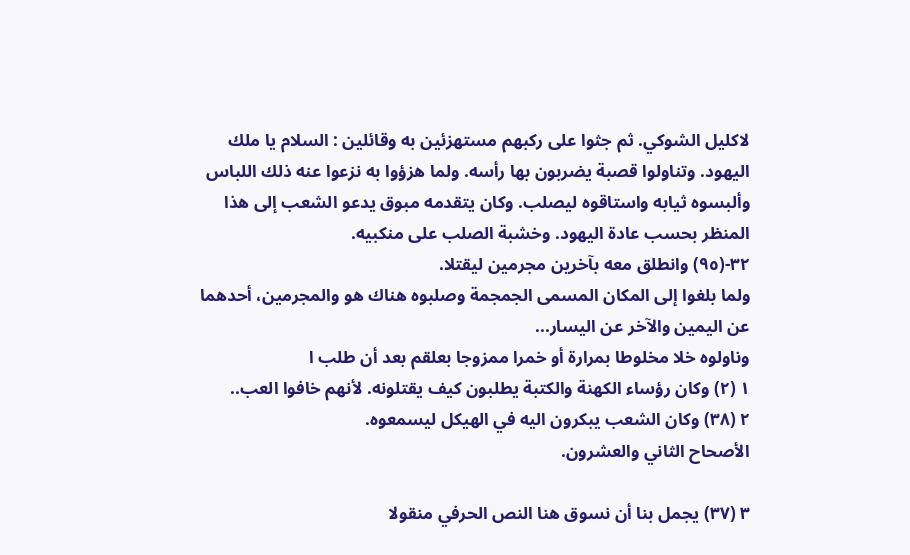لاكليل الشوكي. ثم جثوا على ركبهم مستهزئين به وقائلين : السلام يا ملك اليهود. وتناولوا قصبة يضربون بها رأسه. ولما هزؤوا به نزعوا عنه ذلك اللباس وألبسوه ثيابه واستاقوه ليصلب. وكان يتقدمه مبوق يدعو الشعب إلى هذا المنظر بحسب عادة اليهود. وخشبة الصلب على منكبيه.
٣٢-(٩٥) وانطلق معه بآخرين مجرمين ليقتلا.
ولما بلغوا إلى المكان المسمى الجمجمة وصلبوه هناك هو والمجرمين، أحدهما عن اليمين والآخر عن اليسار...
وناولوه خلا مخلوطا بمرارة أو خمرا ممزوجا بعلقم بعد أن طلب ا
١ (٢) وكان رؤساء الكهنة والكتبة يطلبون كيف يقتلونه. لأنهم خافوا العب..
٢ (٣٨) وكان الشعب يبكرون اليه في الهيكل ليسمعوه.
الأصحاح الثاني والعشرون.

٣ (٣٧) يجمل بنا أن نسوق هنا النص الحرفي منقولا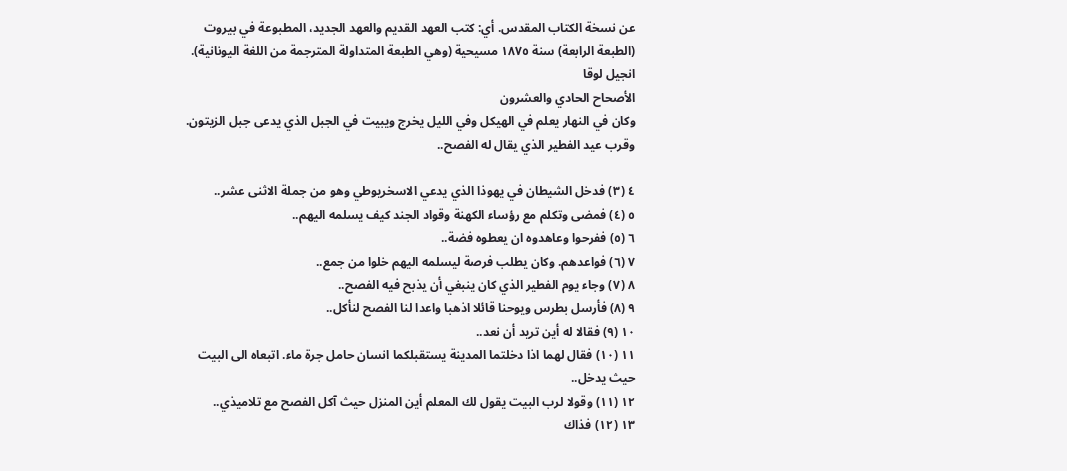عن نسخة الكتاب المقدس. أي: كتب العهد القديم والعهد الجديد، المطبوعة في بيروت (الطبعة الرابعة) سنة ١٨٧٥ مسيحية (وهي الطبعة المتداولة المترجمة من اللغة اليونانية).
انجيل لوقا
الأصحاح الحادي والعشرون
وكان في النهار يعلم في الهيكل وفي الليل يخرج ويبيت في الجبل الذي يدعى جبل الزيتون.
وقرب عيد الفطير الذي يقال له الفصح..

٤ (٣) فدخل الشيطان في يهوذا الذي يدعي الاسخريوطي وهو من جملة الاثنى عشر..
٥ (٤) فمضى وتكلم مع رؤساء الكهنة وقواد الجند كيف يسلمه اليهم..
٦ (٥) ففرحوا وعاهدوه ان يعطوه فضة..
٧ (٦) فواعدهم. وكان يطلب فرصة ليسلمه اليهم خلوا من جمع..
٨ (٧) وجاء يوم الفطير الذي كان ينبغي أن يذبح فيه الفصح..
٩ (٨) فأرسل بطرس ويوحنا قائلا اذهبا واعدا لنا الفصح لنأكل..
١٠ (٩) فقالا له أين تريد أن نعد..
١١ (١٠) فقال لهما اذا دخلتما المدينة يستقبلكما انسان حامل جرة ماء. اتبعاه الى البيت حيث يدخل..
١٢ (١١) وقولا لرب البيت يقول لك المعلم أين المنزل حيث آكل الفصح مع تلاميذي..
١٣ (١٢) فذاك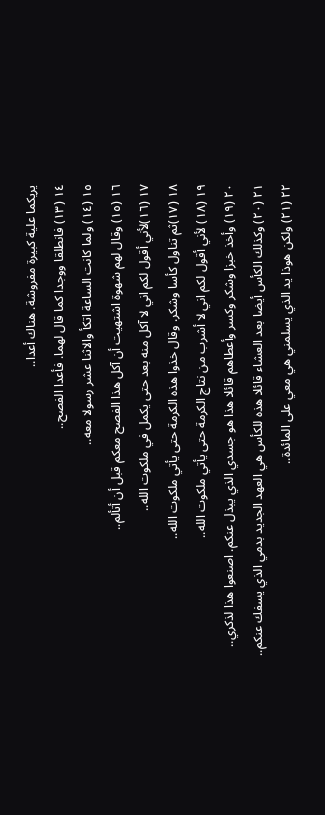يريكما علية كبيرة مفروشة. هناك أعدا..
١٤ (١٣) فانطلقا ووجدا كما قال لهما. فأعدا الفصح..
١٥ (١٤) ولما كانت الساعة اتكأ والاثنا عشر رسولا معه..
١٦ (١٥) وقال لهم شهوة اشتهيت أن آكل هذا الفصح معكم قبل أن أتألم..
١٧ (١٦)لأني أقول لكم اني لا آكل منه بعد حتى يكمل في ملكوت الله..
١٨ (١٧)ثم تناول كأسا وشكر. وقال خذوا هذه الكرمة حتى يأتي ملكوت الله..
١٩ (١٨) لأني أقول لكم اني لا أشرب من نتاج الكرمة حتى يأتي ملكوت الله..
٢٠ (١٩) وأخذ خبزا وشكر وكسر وأعطاهم قائلا هذا هو جسدي الذي يبذل عنكم. اصنعوا هذا لذكري..
٢١ (٢٠) وكذلك الكأس أيضا بعد العشاء قائلا هذه للكأس هي العهد الجديد بدمي الذي يسفك عنكم..
٢٢ (٢١) ولكن هوذا يد الذي يسلمني هي معي على المائدة..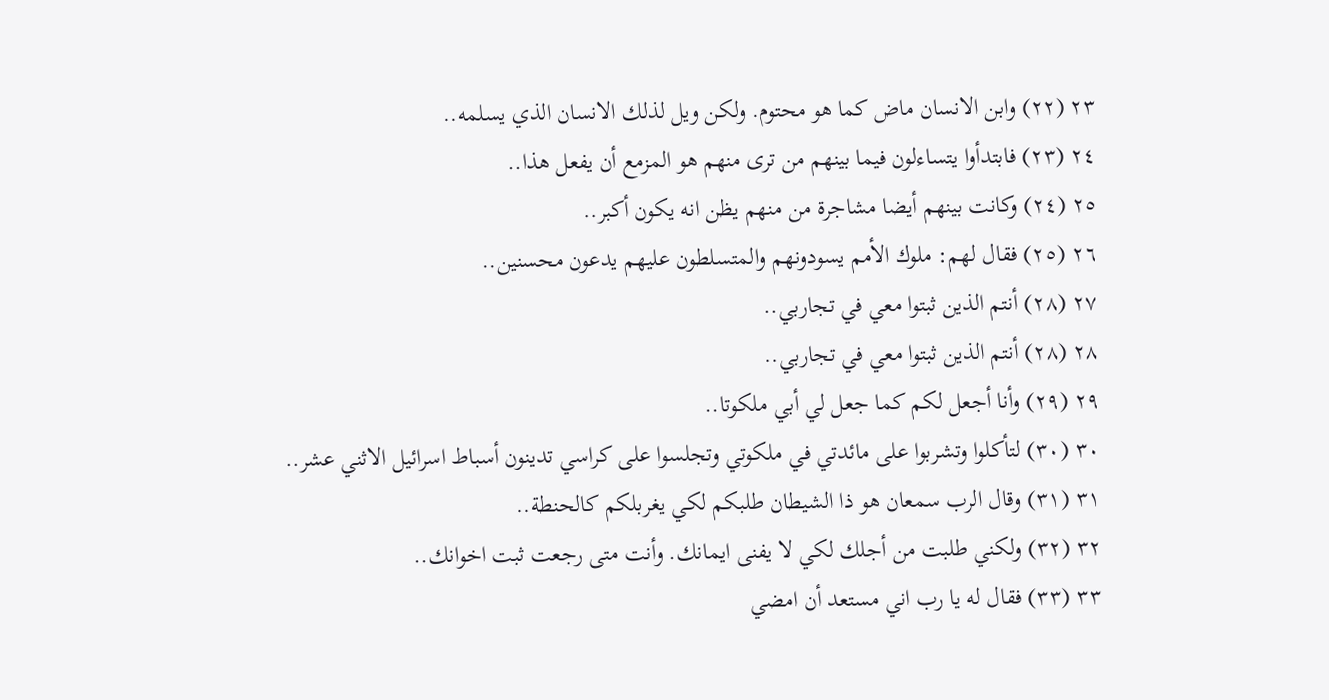٢٣ (٢٢) وابن الانسان ماض كما هو محتوم. ولكن ويل لذلك الانسان الذي يسلمه..
٢٤ (٢٣) فابتدأوا يتساءلون فيما بينهم من ترى منهم هو المزمع أن يفعل هذا..
٢٥ (٢٤) وكانت بينهم أيضا مشاجرة من منهم يظن انه يكون أكبر..
٢٦ (٢٥) فقال لهم: ملوك الأمم يسودونهم والمتسلطون عليهم يدعون محسنين..
٢٧ (٢٨) أنتم الذين ثبتوا معي في تجاربي..
٢٨ (٢٨) أنتم الذين ثبتوا معي في تجاربي..
٢٩ (٢٩) وأنا أجعل لكم كما جعل لي أبي ملكوتا..
٣٠ (٣٠) لتأكلوا وتشربوا على مائدتي في ملكوتي وتجلسوا على كراسي تدينون أسباط اسرائيل الاثني عشر..
٣١ (٣١) وقال الرب سمعان هو ذا الشيطان طلبكم لكي يغربلكم كالحنطة..
٣٢ (٣٢) ولكني طلبت من أجلك لكي لا يفنى ايمانك. وأنت متى رجعت ثبت اخوانك..
٣٣ (٣٣) فقال له يا رب اني مستعد أن امضي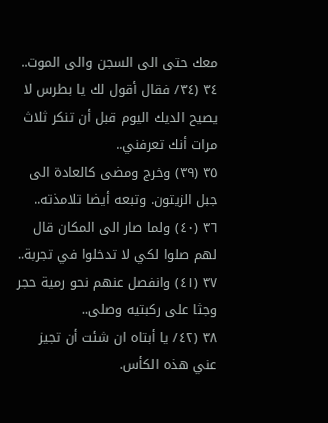معك حتى الى السجن والى الموت..
٣٤ (٣٤/ فقال أقول لك يا بطرس لا يصيح الديك اليوم قبل أن تنكر ثلاث مرات أنك تعرفني..
٣٥ (٣٩) وخرج ومضى كالعادة الى جبل الزيتون. وتبعه أيضا تلامذته..
٣٦ (٤٠) ولما صار الى المكان قال لهم صلوا لكي لا تدخلوا في تجربة..
٣٧ (٤١) وانفصل عنهم نحو رمية حجر وجثا على ركبتيه وصلى..
٣٨ (٤٢/ يا أبتاه ان شئت أن تجيز عني هذه الكأس.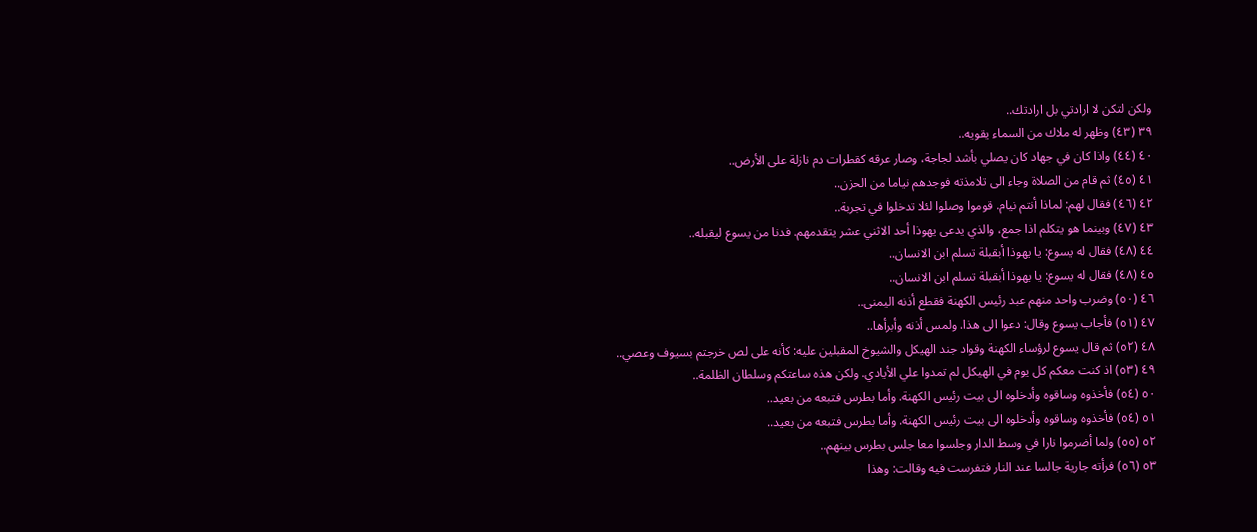ولكن لتكن لا ارادتي بل ارادتك..
٣٩ (٤٣) وظهر له ملاك من السماء يقويه..
٤٠ (٤٤) واذا كان في جهاد كان يصلي بأشد لجاجة، وصار عرقه كقطرات دم نازلة على الأرض..
٤١ (٤٥) ثم قام من الصلاة وجاء الى تلامذته فوجدهم نياما من الحزن..
٤٢ (٤٦) فقال لهم: لماذا أنتم نيام. قوموا وصلوا لئلا تدخلوا في تجربة..
٤٣ (٤٧) وبينما هو يتكلم اذا جمع، والذي يدعى يهوذا أحد الاثني عشر يتقدمهم. فدنا من يسوع ليقبله..
٤٤ (٤٨) فقال له يسوع: يا يهوذا أبقبلة تسلم ابن الانسان..
٤٥ (٤٨) فقال له يسوع: يا يهوذا أبقبلة تسلم ابن الانسان..
٤٦ (٥٠) وضرب واحد منهم عبد رئيس الكهنة فقطع أذنه اليمنى..
٤٧ (٥١) فأجاب يسوع وقال: دعوا الى هذا. ولمس أذنه وأبرأها..
٤٨ (٥٢) ثم قال يسوع لرؤساء الكهنة وقواد جند الهيكل والشيوخ المقبلين عليه: كأنه على لص خرجتم بسيوف وعصي..
٤٩ (٥٣) اذ كنت معكم كل يوم في الهيكل لم تمدوا علي الأيادي. ولكن هذه ساعتكم وسلطان الظلمة..
٥٠ (٥٤) فأخذوه وساقوه وأدخلوه الى بيت رئيس الكهنة. وأما بطرس فتبعه من بعيد..
٥١ (٥٤) فأخذوه وساقوه وأدخلوه الى بيت رئيس الكهنة. وأما بطرس فتبعه من بعيد..
٥٢ (٥٥) ولما أضرموا نارا في وسط الدار وجلسوا معا جلس بطرس بينهم..
٥٣ (٥٦) فرأته جارية جالسا عند النار فتفرست فيه وقالت: وهذا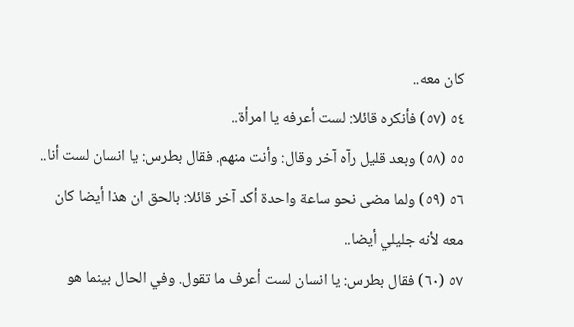كان معه..
٥٤ (٥٧) فأنكره قائلا: لست أعرفه يا امرأة..
٥٥ (٥٨) وبعد قليل رآه آخر وقال: وأنت منهم. فقال بطرس: يا انسان لست أنا..
٥٦ (٥٩) ولما مضى نحو ساعة واحدة أكد آخر قائلا: بالحق ان هذا أيضا كان معه لأنه جليلي أيضا..
٥٧ (٦٠) فقال بطرس: يا انسان لست أعرف ما تقول. وفي الحال بينما هو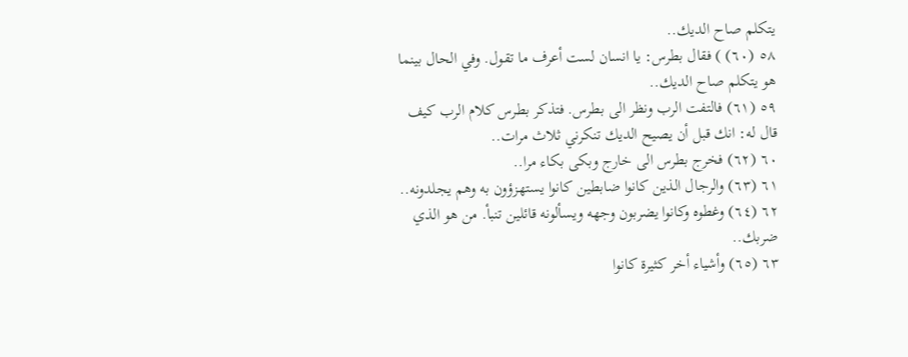يتكلم صاح الديك..
٥٨ (٦٠) ) فقال بطرس: يا انسان لست أعرف ما تقول. وفي الحال بينما هو يتكلم صاح الديك..
٥٩ (٦١) فالتفت الرب ونظر الى بطرس. فتذكر بطرس كلام الرب كيف قال له: انك قبل أن يصيح الديك تنكرني ثلاث مرات..
٦٠ (٦٢) فخرج بطرس الى خارج وبكى بكاء مرا..
٦١ (٦٣) والرجال الذين كانوا ضابطين كانوا يستهزؤون به وهم يجلدونه..
٦٢ (٦٤) وغطوه وكانوا يضربون وجهه ويسألونه قائلين تنبأ. من هو الذي ضربك..
٦٣ (٦٥) وأشياء أخر كثيرة كانوا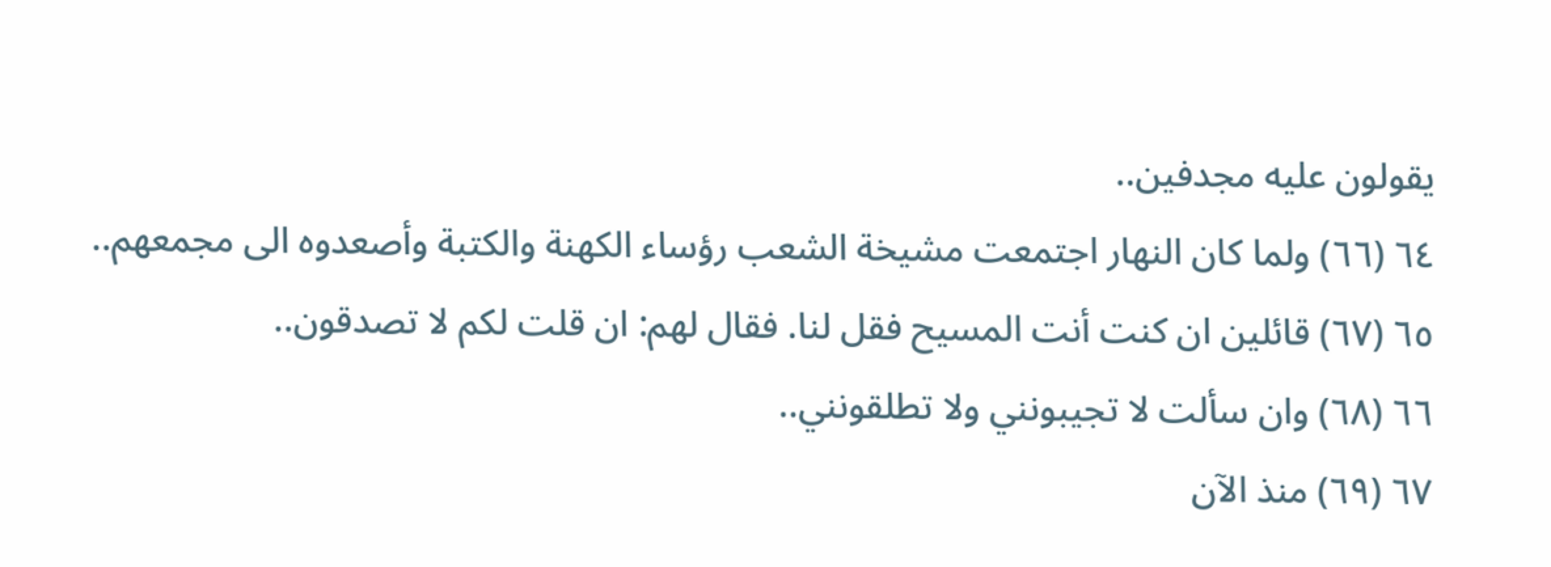يقولون عليه مجدفين..
٦٤ (٦٦) ولما كان النهار اجتمعت مشيخة الشعب رؤساء الكهنة والكتبة وأصعدوه الى مجمعهم..
٦٥ (٦٧) قائلين ان كنت أنت المسيح فقل لنا. فقال لهم: ان قلت لكم لا تصدقون..
٦٦ (٦٨) وان سألت لا تجيبونني ولا تطلقونني..
٦٧ (٦٩) منذ الآن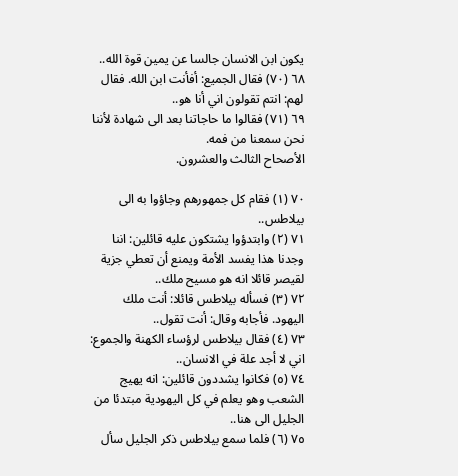يكون ابن الانسان جالسا عن يمين قوة الله..
٦٨ (٧٠) فقال الجميع: أفأنت ابن الله. فقال لهم: انتم تقولون اني أنا هو..
٦٩ (٧١) فقالوا ما حاجاتنا بعد الى شهادة لأننا نحن سمعنا من فمه.
الأصحاح الثالث والعشرون.

٧٠ (١) فقام كل جمهورهم وجاؤوا به الى بيلاطس..
٧١ (٢) وابتدؤوا يشتكون عليه قائلين: اننا وجدنا هذا يفسد الأمة ويمنع أن تعطي جزية لقيصر قائلا انه هو مسيح ملك..
٧٢ (٣) فسأله بيلاطس قائلا: أنت ملك اليهود. فأجابه وقال: أنت تقول..
٧٣ (٤) فقال بيلاطس لرؤساء الكهنة والجموع: اني لا أجد علة في الانسان..
٧٤ (٥) فكانوا يشددون قائلين: انه يهيج الشعب وهو يعلم في كل اليهودية مبتدئا من الجليل الى هنا..
٧٥ (٦) فلما سمع بيلاطس ذكر الجليل سأل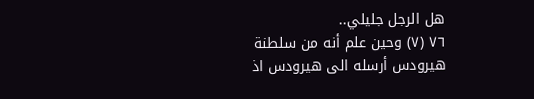هل الرجل جليلي..
٧٦ (٧) وحين علم أنه من سلطنة هيرودس أرسله الى هيرودس اذ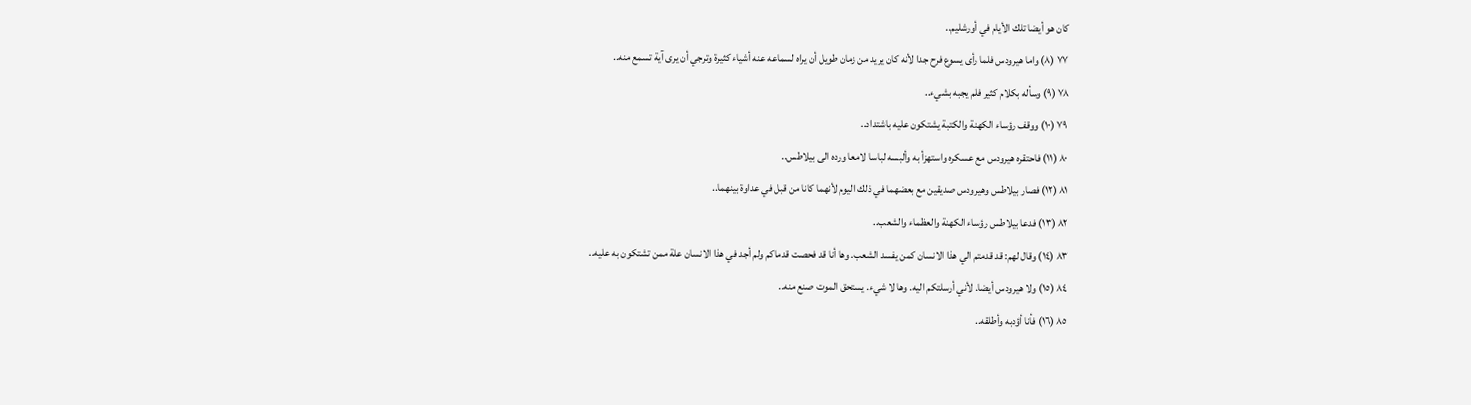كان هو أيضا تلك الأيام في أورشليم..
٧٧ (٨) واما هيرودس فلما رأى يسوع فرح جدا لأنه كان يريد من زمان طويل أن يراه لسماعه عنه أشياء كثيرة وترجي أن يرى آية تسمع منه..
٧٨ (٩) وسأله بكلام كثير فلم يجبه بشيء..
٧٩ (١٠) ووقف رؤساء الكهنة والكتبة يشتكون عليه باشتداد..
٨٠ (١١) فاحتقره هيرودس مع عسكره واستهزأ به وألبسه لباسا لامعا ورده الى بيلاطس..
٨١ (١٢) فصار بيلاطس وهيرودس صديقين مع بعضهما في ذلك اليوم لأنهما كانا من قبل في عداوة بينهما..
٨٢ (١٣) فدعا بيلاطس رؤساء الكهنة والعظماء والشعب..
٨٣ (١٤) وقال لهم: قد قدمتم الي هذا الانسان كمن يفسد الشعب. وها أنا قد فحصت قدماكم ولم أجد في هذا الانسان علة ممن تشتكون به عليه..
٨٤ (١٥) ولا هيرودس أيضا. لأني أرسلتكم اليه. وها لا شيء. يستحق الموت صنع منه..
٨٥ (١٦) فأنا أؤدبه وأطلقه..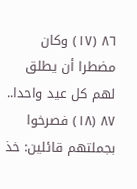٨٦ (١٧) وكان مضطرا أن يطلق لهم كل عيد واحدا..
٨٧ (١٨) فصرخوا بجملتهم قائلين: خذ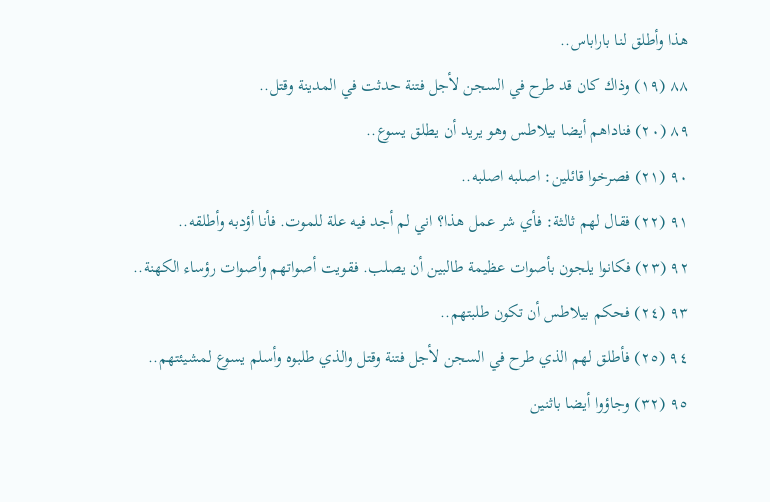هذا وأطلق لنا باراباس..
٨٨ (١٩) وذاك كان قد طرح في السجن لأجل فتنة حدثت في المدينة وقتل..
٨٩ (٢٠) فناداهم أيضا بيلاطس وهو يريد أن يطلق يسوع..
٩٠ (٢١) فصرخوا قائلين: اصلبه اصلبه..
٩١ (٢٢) فقال لهم ثالثة: فأي شر عمل هذا؟ اني لم أجد فيه علة للموت. فأنا أؤدبه وأطلقه..
٩٢ (٢٣) فكانوا يلجون بأصوات عظيمة طالبين أن يصلب. فقويت أصواتهم وأصوات رؤساء الكهنة..
٩٣ (٢٤) فحكم بيلاطس أن تكون طلبتهم..
٩٤ (٢٥) فأطلق لهم الذي طرح في السجن لأجل فتنة وقتل والذي طلبوه وأسلم يسوع لمشيئتهم..
٩٥ (٣٢) وجاؤوا أيضا باثنين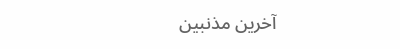آخرين مذنبين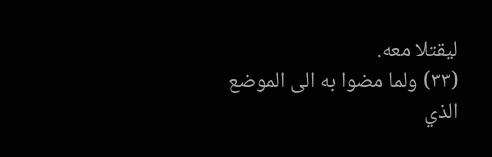ليقتلا معه.
(٣٣) ولما مضوا به الى الموضع الذي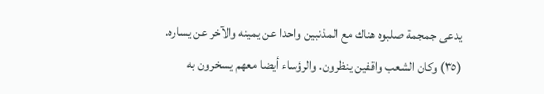يدعى جمجمة صلبوه هناك مع المذنبين واحدا عن يمينه والآخر عن يساره.
(٣٥) وكان الشعب واقفين ينظرون. والرؤساء أيضا معهم يسخرون به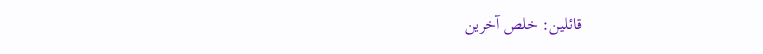قائلين: خلص آخرين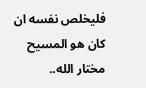فليخلص نفسه ان كان هو المسيح مختار الله..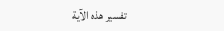تفسير هذه الآية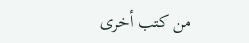من كتب أخرى